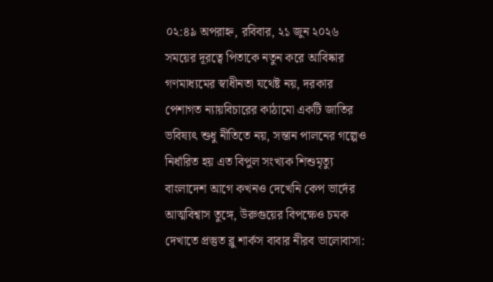০২:৪৯ অপরাহ্ন, রবিবার, ২১ জুন ২০২৬
সময়ের দূরত্বে পিতাকে নতুন করে আবিষ্কার গণমাধ্যমের স্বাধীনতা যথেষ্ট নয়, দরকার পেশাগত ন্যায়বিচারের কাঠামো একটি জাতির ভবিষ্যৎ শুধু নীতিতে নয়, সন্তান পালনের গল্পেও নির্ধারিত হয় এত বিপুল সংখ্যক শিশুমৃত্যু বাংলাদেশ আগে কখনও দেখেনি কেপ ভার্দের আত্মবিশ্বাস তুঙ্গে, উরুগুয়ের বিপক্ষেও চমক দেখাতে প্রস্তুত ব্লু শার্কস বাবার নীরব ভালোবাসা: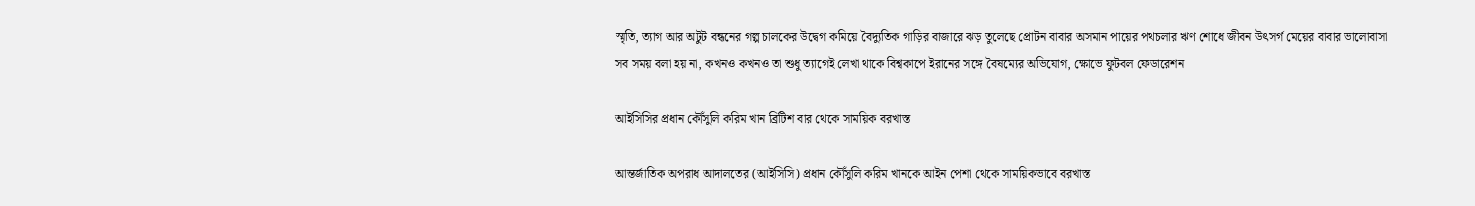স্মৃতি, ত্যাগ আর অটুট বন্ধনের গল্প চালকের উদ্বেগ কমিয়ে বৈদ্যুতিক গাড়ির বাজারে ঝড় তুলেছে প্রোটন বাবার অসমান পায়ের পথচলার ঋণ শোধে জীবন উৎসর্গ মেয়ের বাবার ভালোবাসা সব সময় বলা হয় না, কখনও কখনও তা শুধু ত্যাগেই লেখা থাকে বিশ্বকাপে ইরানের সঙ্গে বৈষম্যের অভিযোগ, ক্ষোভে ফুটবল ফেডারেশন

আইসিসির প্রধান কৌঁসুলি করিম খান ব্রিটিশ বার থেকে সাময়িক বরখাস্ত

আন্তর্জাতিক অপরাধ আদালতের (আইসিসি) প্রধান কৌঁসুলি করিম খানকে আইন পেশা থেকে সাময়িকভাবে বরখাস্ত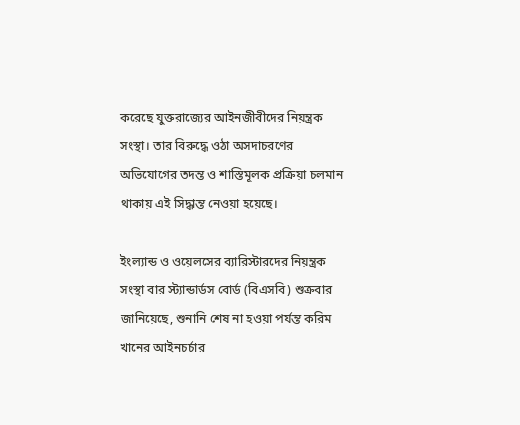করেছে যুক্তরাজ্যের আইনজীবীদের নিয়ন্ত্রক সংস্থা। তার বিরুদ্ধে ওঠা অসদাচরণের অভিযোগের তদন্ত ও শাস্তিমূলক প্রক্রিয়া চলমান থাকায় এই সিদ্ধান্ত নেওয়া হয়েছে।

ইংল্যান্ড ও ওয়েলসের ব্যারিস্টারদের নিয়ন্ত্রক সংস্থা বার স্ট্যান্ডার্ডস বোর্ড (বিএসবি) শুক্রবার জানিয়েছে, শুনানি শেষ না হওয়া পর্যন্ত করিম খানের আইনচর্চার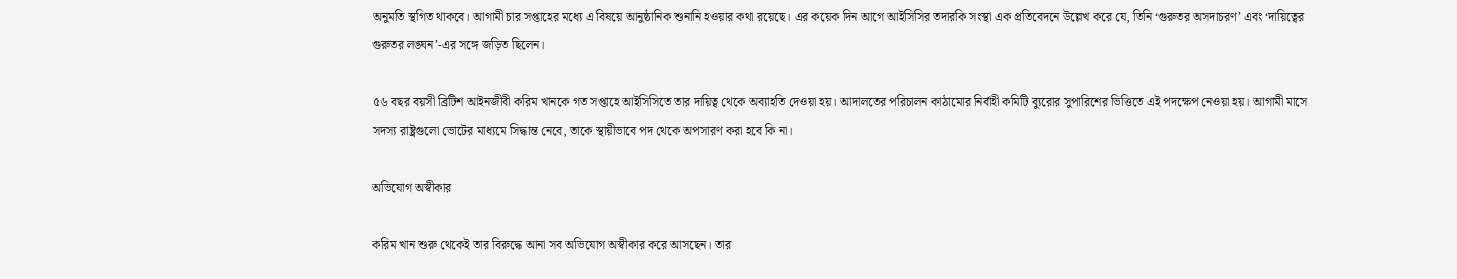অনুমতি স্থগিত থাকবে। আগামী চার সপ্তাহের মধ্যে এ বিষয়ে আনুষ্ঠানিক শুনানি হওয়ার কথা রয়েছে। এর কয়েক দিন আগে আইসিসির তদারকি সংস্থা এক প্রতিবেদনে উল্লেখ করে যে, তিনি ‘গুরুতর অসদাচরণ’ এবং ‘দায়িত্বের গুরুতর লঙ্ঘন’-এর সঙ্গে জড়িত ছিলেন।

৫৬ বছর বয়সী ব্রিটিশ আইনজীবী করিম খানকে গত সপ্তাহে আইসিসিতে তার দায়িত্ব থেকে অব্যাহতি দেওয়া হয়। আদালতের পরিচালন কাঠামোর নির্বাহী কমিটি ব্যুরোর সুপারিশের ভিত্তিতে এই পদক্ষেপ নেওয়া হয়। আগামী মাসে সদস্য রাষ্ট্রগুলো ভোটের মাধ্যমে সিদ্ধান্ত নেবে, তাকে স্থায়ীভাবে পদ থেকে অপসারণ করা হবে কি না।

অভিযোগ অস্বীকার

করিম খান শুরু থেকেই তার বিরুদ্ধে আনা সব অভিযোগ অস্বীকার করে আসছেন। তার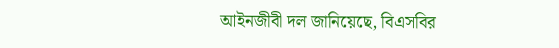আইনজীবী দল জানিয়েছে, বিএসবির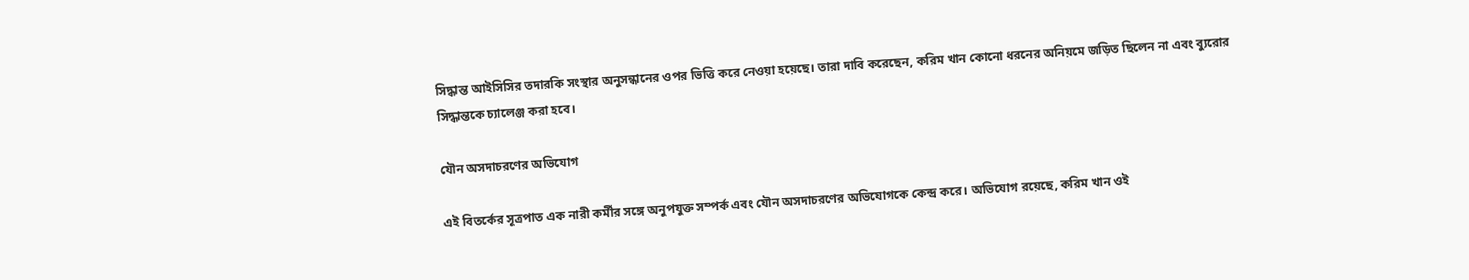সিদ্ধান্ত আইসিসির তদারকি সংস্থার অনুসন্ধানের ওপর ভিত্তি করে নেওয়া হয়েছে। তারা দাবি করেছেন, করিম খান কোনো ধরনের অনিয়মে জড়িত ছিলেন না এবং ব্যুরোর সিদ্ধান্তকে চ্যালেঞ্জ করা হবে।

যৌন অসদাচরণের অভিযোগ

এই বিতর্কের সূত্রপাত এক নারী কর্মীর সঙ্গে অনুপযুক্ত সম্পর্ক এবং যৌন অসদাচরণের অভিযোগকে কেন্দ্র করে। অভিযোগ রয়েছে, করিম খান ওই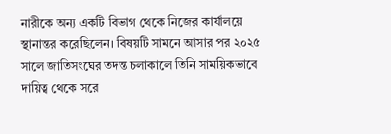নারীকে অন্য একটি বিভাগ থেকে নিজের কার্যালয়ে স্থানান্তর করেছিলেন। বিষয়টি সামনে আসার পর ২০২৫ সালে জাতিসংঘের তদন্ত চলাকালে তিনি সাময়িকভাবে দায়িত্ব থেকে সরে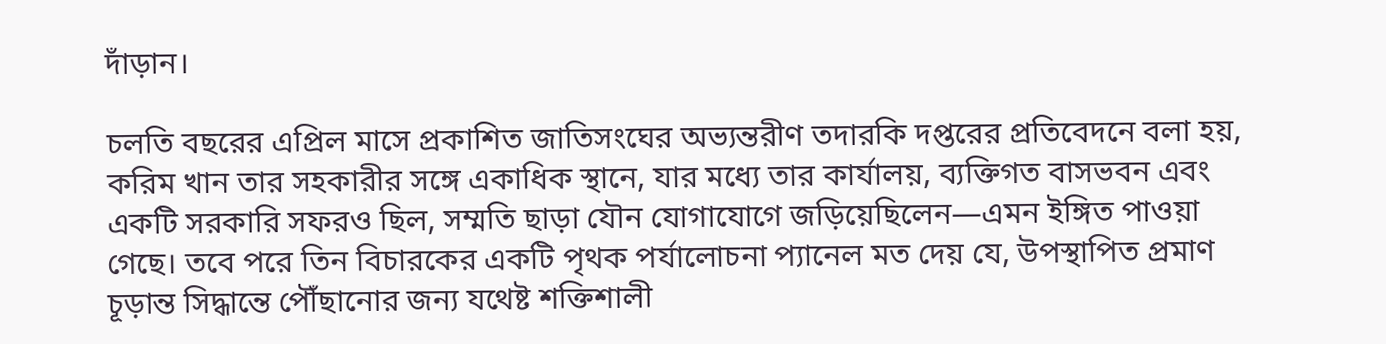দাঁড়ান।

চলতি বছরের এপ্রিল মাসে প্রকাশিত জাতিসংঘের অভ্যন্তরীণ তদারকি দপ্তরের প্রতিবেদনে বলা হয়, করিম খান তার সহকারীর সঙ্গে একাধিক স্থানে, যার মধ্যে তার কার্যালয়, ব্যক্তিগত বাসভবন এবং একটি সরকারি সফরও ছিল, সম্মতি ছাড়া যৌন যোগাযোগে জড়িয়েছিলেন—এমন ইঙ্গিত পাওয়া গেছে। তবে পরে তিন বিচারকের একটি পৃথক পর্যালোচনা প্যানেল মত দেয় যে, উপস্থাপিত প্রমাণ চূড়ান্ত সিদ্ধান্তে পৌঁছানোর জন্য যথেষ্ট শক্তিশালী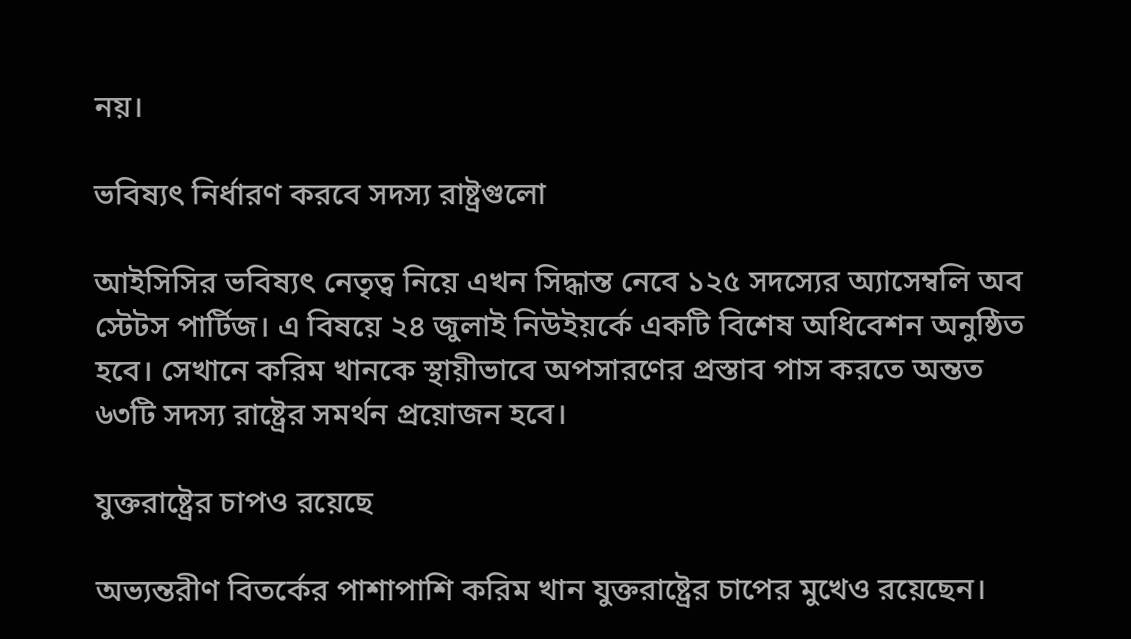নয়।

ভবিষ্যৎ নির্ধারণ করবে সদস্য রাষ্ট্রগুলো

আইসিসির ভবিষ্যৎ নেতৃত্ব নিয়ে এখন সিদ্ধান্ত নেবে ১২৫ সদস্যের অ্যাসেম্বলি অব স্টেটস পার্টিজ। এ বিষয়ে ২৪ জুলাই নিউইয়র্কে একটি বিশেষ অধিবেশন অনুষ্ঠিত হবে। সেখানে করিম খানকে স্থায়ীভাবে অপসারণের প্রস্তাব পাস করতে অন্তত ৬৩টি সদস্য রাষ্ট্রের সমর্থন প্রয়োজন হবে।

যুক্তরাষ্ট্রের চাপও রয়েছে

অভ্যন্তরীণ বিতর্কের পাশাপাশি করিম খান যুক্তরাষ্ট্রের চাপের মুখেও রয়েছেন।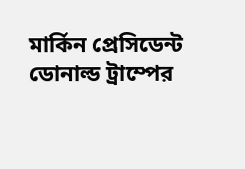মার্কিন প্রেসিডেন্ট ডোনাল্ড ট্রাম্পের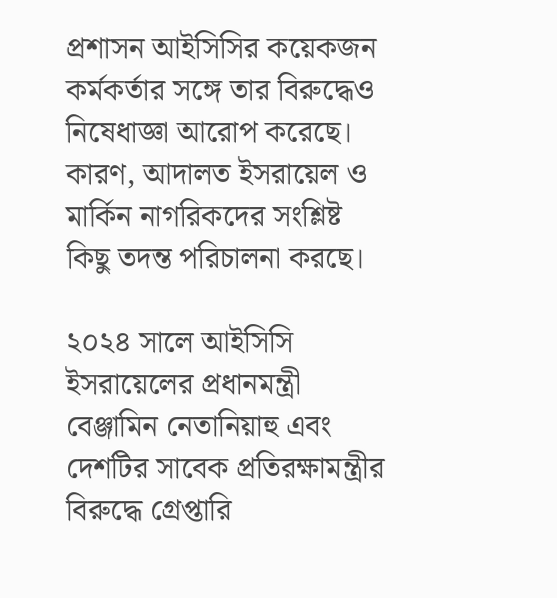প্রশাসন আইসিসির কয়েকজন কর্মকর্তার সঙ্গে তার বিরুদ্ধেও নিষেধাজ্ঞা আরোপ করেছে। কারণ, আদালত ইসরায়েল ও মার্কিন নাগরিকদের সংশ্লিষ্ট কিছু তদন্ত পরিচালনা করছে।

২০২৪ সালে আইসিসি ইসরায়েলের প্রধানমন্ত্রী বেঞ্জামিন নেতানিয়াহু এবং দেশটির সাবেক প্রতিরক্ষামন্ত্রীর বিরুদ্ধে গ্রেপ্তারি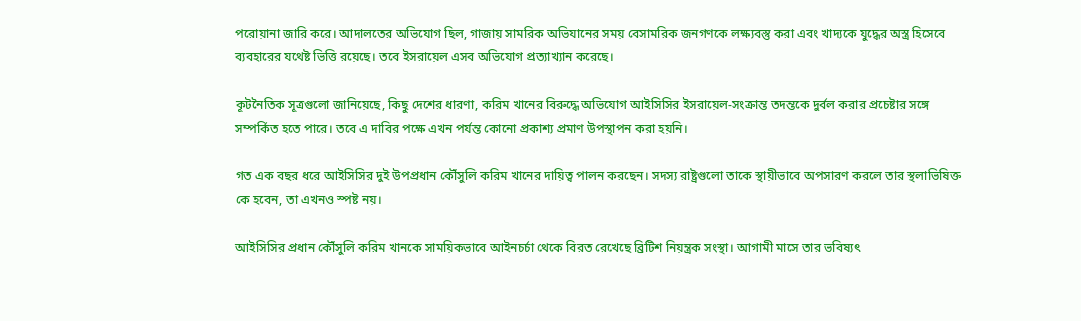পরোয়ানা জারি করে। আদালতের অভিযোগ ছিল, গাজায় সামরিক অভিযানের সময় বেসামরিক জনগণকে লক্ষ্যবস্তু করা এবং খাদ্যকে যুদ্ধের অস্ত্র হিসেবে ব্যবহারের যথেষ্ট ভিত্তি রয়েছে। তবে ইসরায়েল এসব অভিযোগ প্রত্যাখ্যান করেছে।

কূটনৈতিক সূত্রগুলো জানিয়েছে, কিছু দেশের ধারণা, করিম খানের বিরুদ্ধে অভিযোগ আইসিসির ইসরায়েল-সংক্রান্ত তদন্তকে দুর্বল করার প্রচেষ্টার সঙ্গে সম্পর্কিত হতে পারে। তবে এ দাবির পক্ষে এখন পর্যন্ত কোনো প্রকাশ্য প্রমাণ উপস্থাপন করা হয়নি।

গত এক বছর ধরে আইসিসির দুই উপপ্রধান কৌঁসুলি করিম খানের দায়িত্ব পালন করছেন। সদস্য রাষ্ট্রগুলো তাকে স্থায়ীভাবে অপসারণ করলে তার স্থলাভিষিক্ত কে হবেন, তা এখনও স্পষ্ট নয়।

আইসিসির প্রধান কৌঁসুলি করিম খানকে সাময়িকভাবে আইনচর্চা থেকে বিরত রেখেছে ব্রিটিশ নিয়ন্ত্রক সংস্থা। আগামী মাসে তার ভবিষ্যৎ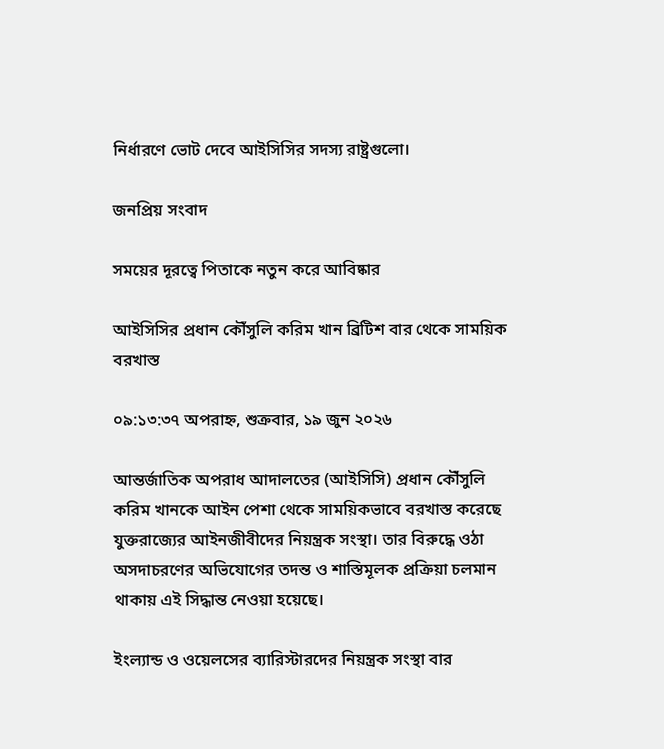নির্ধারণে ভোট দেবে আইসিসির সদস্য রাষ্ট্রগুলো।

জনপ্রিয় সংবাদ

সময়ের দূরত্বে পিতাকে নতুন করে আবিষ্কার

আইসিসির প্রধান কৌঁসুলি করিম খান ব্রিটিশ বার থেকে সাময়িক বরখাস্ত

০৯:১৩:৩৭ অপরাহ্ন, শুক্রবার, ১৯ জুন ২০২৬

আন্তর্জাতিক অপরাধ আদালতের (আইসিসি) প্রধান কৌঁসুলি করিম খানকে আইন পেশা থেকে সাময়িকভাবে বরখাস্ত করেছে যুক্তরাজ্যের আইনজীবীদের নিয়ন্ত্রক সংস্থা। তার বিরুদ্ধে ওঠা অসদাচরণের অভিযোগের তদন্ত ও শাস্তিমূলক প্রক্রিয়া চলমান থাকায় এই সিদ্ধান্ত নেওয়া হয়েছে।

ইংল্যান্ড ও ওয়েলসের ব্যারিস্টারদের নিয়ন্ত্রক সংস্থা বার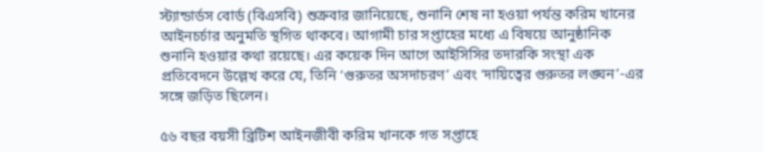স্ট্যান্ডার্ডস বোর্ড (বিএসবি) শুক্রবার জানিয়েছে, শুনানি শেষ না হওয়া পর্যন্ত করিম খানের আইনচর্চার অনুমতি স্থগিত থাকবে। আগামী চার সপ্তাহের মধ্যে এ বিষয়ে আনুষ্ঠানিক শুনানি হওয়ার কথা রয়েছে। এর কয়েক দিন আগে আইসিসির তদারকি সংস্থা এক প্রতিবেদনে উল্লেখ করে যে, তিনি ‘গুরুতর অসদাচরণ’ এবং ‘দায়িত্বের গুরুতর লঙ্ঘন’-এর সঙ্গে জড়িত ছিলেন।

৫৬ বছর বয়সী ব্রিটিশ আইনজীবী করিম খানকে গত সপ্তাহে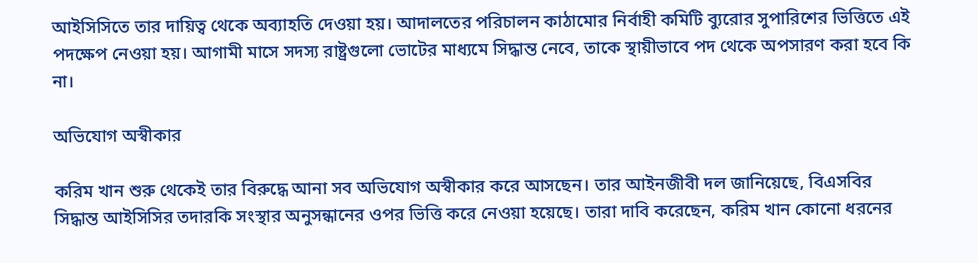আইসিসিতে তার দায়িত্ব থেকে অব্যাহতি দেওয়া হয়। আদালতের পরিচালন কাঠামোর নির্বাহী কমিটি ব্যুরোর সুপারিশের ভিত্তিতে এই পদক্ষেপ নেওয়া হয়। আগামী মাসে সদস্য রাষ্ট্রগুলো ভোটের মাধ্যমে সিদ্ধান্ত নেবে, তাকে স্থায়ীভাবে পদ থেকে অপসারণ করা হবে কি না।

অভিযোগ অস্বীকার

করিম খান শুরু থেকেই তার বিরুদ্ধে আনা সব অভিযোগ অস্বীকার করে আসছেন। তার আইনজীবী দল জানিয়েছে, বিএসবির সিদ্ধান্ত আইসিসির তদারকি সংস্থার অনুসন্ধানের ওপর ভিত্তি করে নেওয়া হয়েছে। তারা দাবি করেছেন, করিম খান কোনো ধরনের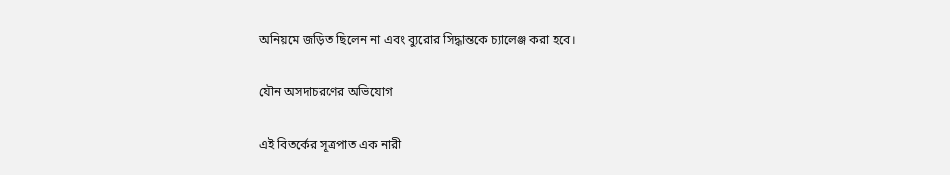অনিয়মে জড়িত ছিলেন না এবং ব্যুরোর সিদ্ধান্তকে চ্যালেঞ্জ করা হবে।

যৌন অসদাচরণের অভিযোগ

এই বিতর্কের সূত্রপাত এক নারী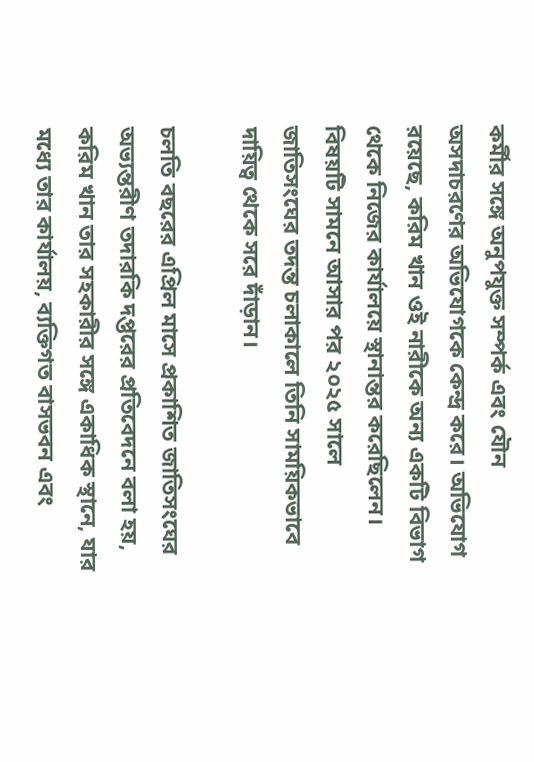কর্মীর সঙ্গে অনুপযুক্ত সম্পর্ক এবং যৌন অসদাচরণের অভিযোগকে কেন্দ্র করে। অভিযোগ রয়েছে, করিম খান ওই নারীকে অন্য একটি বিভাগ থেকে নিজের কার্যালয়ে স্থানান্তর করেছিলেন। বিষয়টি সামনে আসার পর ২০২৫ সালে জাতিসংঘের তদন্ত চলাকালে তিনি সাময়িকভাবে দায়িত্ব থেকে সরে দাঁড়ান।

চলতি বছরের এপ্রিল মাসে প্রকাশিত জাতিসংঘের অভ্যন্তরীণ তদারকি দপ্তরের প্রতিবেদনে বলা হয়, করিম খান তার সহকারীর সঙ্গে একাধিক স্থানে, যার মধ্যে তার কার্যালয়, ব্যক্তিগত বাসভবন এবং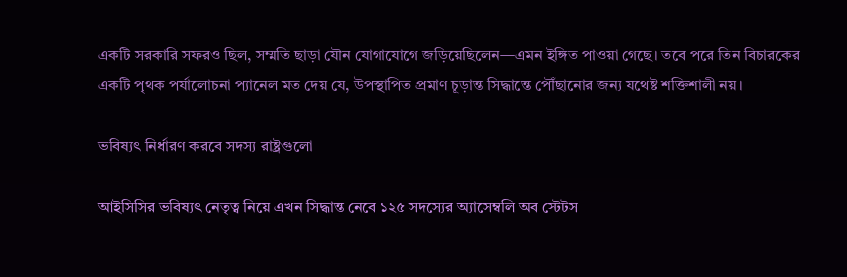একটি সরকারি সফরও ছিল, সম্মতি ছাড়া যৌন যোগাযোগে জড়িয়েছিলেন—এমন ইঙ্গিত পাওয়া গেছে। তবে পরে তিন বিচারকের একটি পৃথক পর্যালোচনা প্যানেল মত দেয় যে, উপস্থাপিত প্রমাণ চূড়ান্ত সিদ্ধান্তে পৌঁছানোর জন্য যথেষ্ট শক্তিশালী নয়।

ভবিষ্যৎ নির্ধারণ করবে সদস্য রাষ্ট্রগুলো

আইসিসির ভবিষ্যৎ নেতৃত্ব নিয়ে এখন সিদ্ধান্ত নেবে ১২৫ সদস্যের অ্যাসেম্বলি অব স্টেটস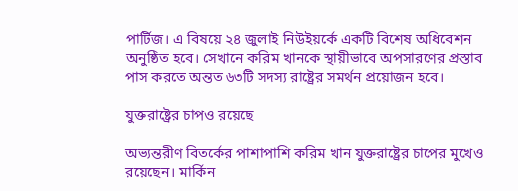পার্টিজ। এ বিষয়ে ২৪ জুলাই নিউইয়র্কে একটি বিশেষ অধিবেশন অনুষ্ঠিত হবে। সেখানে করিম খানকে স্থায়ীভাবে অপসারণের প্রস্তাব পাস করতে অন্তত ৬৩টি সদস্য রাষ্ট্রের সমর্থন প্রয়োজন হবে।

যুক্তরাষ্ট্রের চাপও রয়েছে

অভ্যন্তরীণ বিতর্কের পাশাপাশি করিম খান যুক্তরাষ্ট্রের চাপের মুখেও রয়েছেন। মার্কিন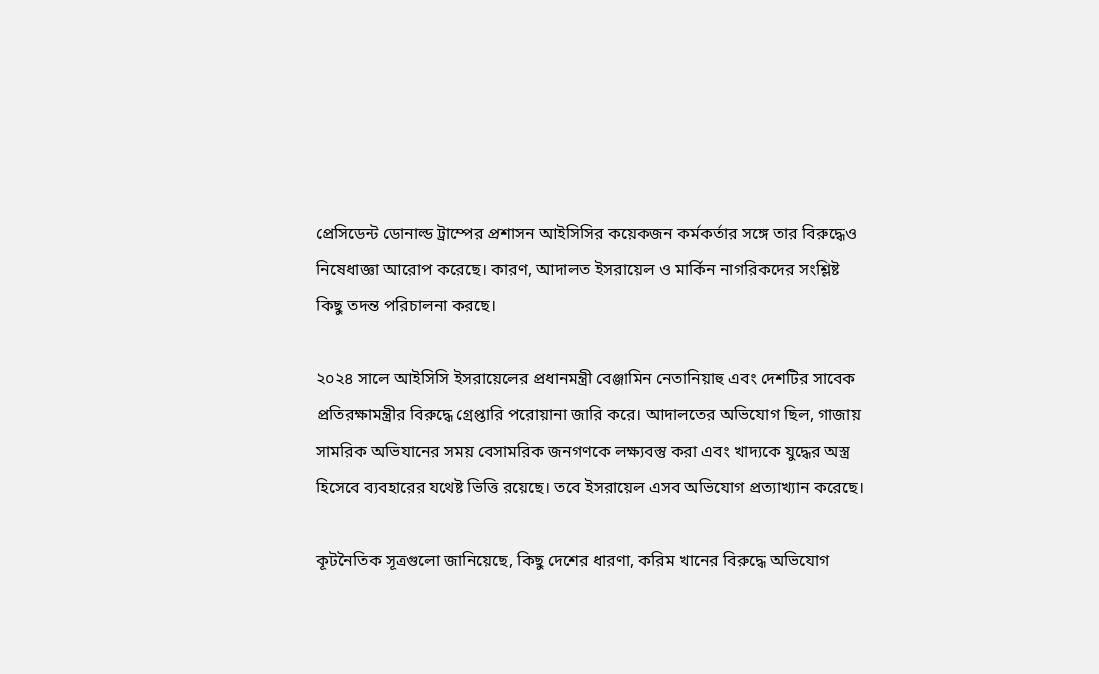প্রেসিডেন্ট ডোনাল্ড ট্রাম্পের প্রশাসন আইসিসির কয়েকজন কর্মকর্তার সঙ্গে তার বিরুদ্ধেও নিষেধাজ্ঞা আরোপ করেছে। কারণ, আদালত ইসরায়েল ও মার্কিন নাগরিকদের সংশ্লিষ্ট কিছু তদন্ত পরিচালনা করছে।

২০২৪ সালে আইসিসি ইসরায়েলের প্রধানমন্ত্রী বেঞ্জামিন নেতানিয়াহু এবং দেশটির সাবেক প্রতিরক্ষামন্ত্রীর বিরুদ্ধে গ্রেপ্তারি পরোয়ানা জারি করে। আদালতের অভিযোগ ছিল, গাজায় সামরিক অভিযানের সময় বেসামরিক জনগণকে লক্ষ্যবস্তু করা এবং খাদ্যকে যুদ্ধের অস্ত্র হিসেবে ব্যবহারের যথেষ্ট ভিত্তি রয়েছে। তবে ইসরায়েল এসব অভিযোগ প্রত্যাখ্যান করেছে।

কূটনৈতিক সূত্রগুলো জানিয়েছে, কিছু দেশের ধারণা, করিম খানের বিরুদ্ধে অভিযোগ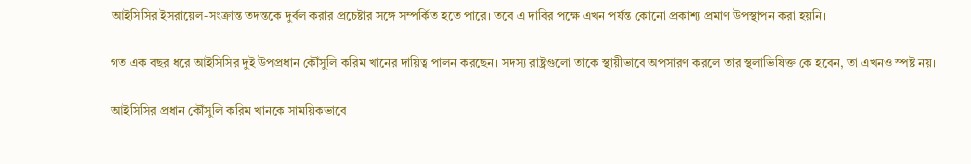আইসিসির ইসরায়েল-সংক্রান্ত তদন্তকে দুর্বল করার প্রচেষ্টার সঙ্গে সম্পর্কিত হতে পারে। তবে এ দাবির পক্ষে এখন পর্যন্ত কোনো প্রকাশ্য প্রমাণ উপস্থাপন করা হয়নি।

গত এক বছর ধরে আইসিসির দুই উপপ্রধান কৌঁসুলি করিম খানের দায়িত্ব পালন করছেন। সদস্য রাষ্ট্রগুলো তাকে স্থায়ীভাবে অপসারণ করলে তার স্থলাভিষিক্ত কে হবেন, তা এখনও স্পষ্ট নয়।

আইসিসির প্রধান কৌঁসুলি করিম খানকে সাময়িকভাবে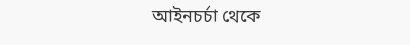আইনচর্চা থেকে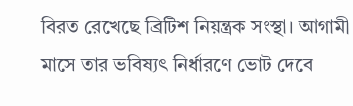বিরত রেখেছে ব্রিটিশ নিয়ন্ত্রক সংস্থা। আগামী মাসে তার ভবিষ্যৎ নির্ধারণে ভোট দেবে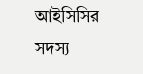আইসিসির সদস্য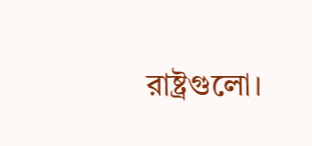রাষ্ট্রগুলো।